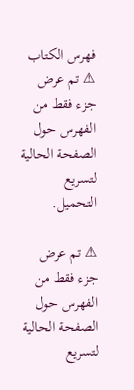فهرس الكتاب
⚠ تم عرض جزء فقط من الفهرس حول الصفحة الحالية لتسريع التحميل.

⚠ تم عرض جزء فقط من الفهرس حول الصفحة الحالية لتسريع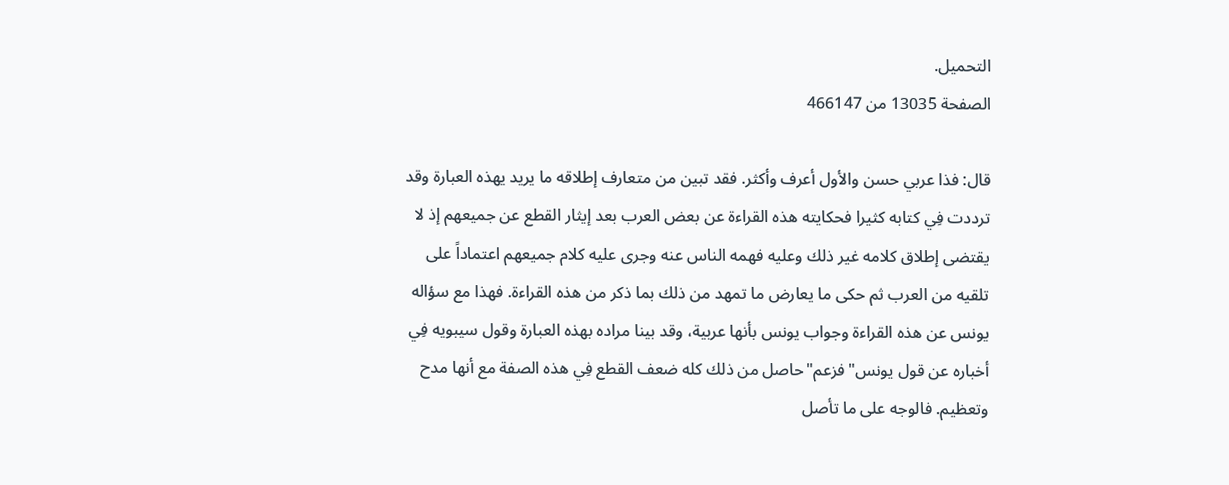التحميل.
الصفحة 13035 من 466147

قال: فذا عربي حسن والأول أعرف وأكثر. فقد تبين من متعارف إطلاقه ما يريد يهذه العبارة وقد ترددت فِي كتابه كثيرا فحكايته هذه القراءة عن بعض العرب بعد إيثار القطع عن جميعهم إذ لا يقتضى إطلاق كلامه غير ذلك وعليه فهمه الناس عنه وجرى عليه كلام جميعهم اعتماداً على تلقيه من العرب ثم حكى ما يعارض ما تمهد من ذلك بما ذكر من هذه القراءة. فهذا مع سؤاله يونس عن هذه القراءة وجواب يونس بأنها عربية، وقد بينا مراده بهذه العبارة وقول سيبويه فِي أخباره عن قول يونس"فزعم"حاصل من ذلك كله ضعف القطع فِي هذه الصفة مع أنها مدح وتعظيم. فالوجه على ما تأصل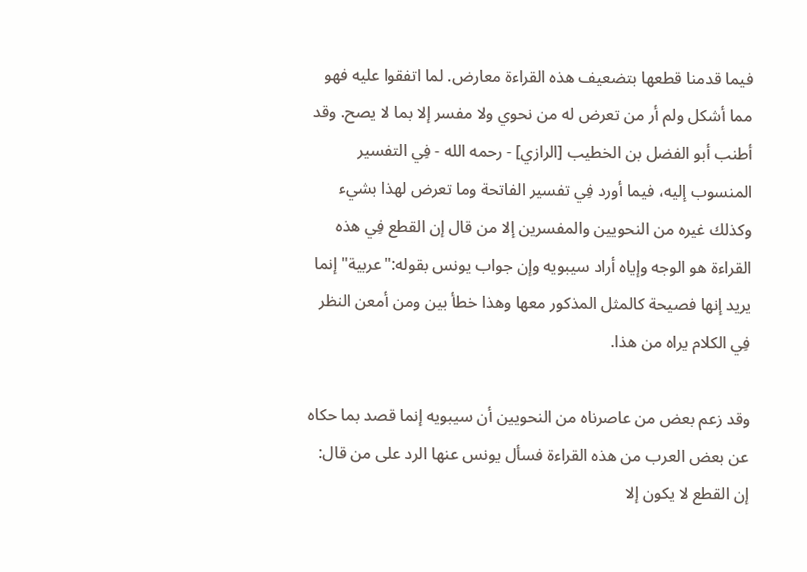فيما قدمنا قطعها بتضعيف هذه القراءة معارض. لما اتفقوا عليه فهو مما أشكل ولم أر من تعرض له من نحوي ولا مفسر إلا بما لا يصح. وقد أطنب أبو الفضل بن الخطيب [الرازي] - رحمه الله - فِي التفسير المنسوب إليه، فيما أورد فِي تفسير الفاتحة وما تعرض لهذا بشيء وكذلك غيره من النحويين والمفسرين إلا من قال إن القطع فِي هذه القراءة هو الوجه وإياه أراد سيبويه وإن جواب يونس بقوله:"عربية"إنما يريد إنها فصيحة كالمثل المذكور معها وهذا خطأ بين ومن أمعن النظر فِي الكلام يراه من هذا.

وقد زعم بعض من عاصرناه من النحويين أن سيبويه إنما قصد بما حكاه عن بعض العرب من هذه القراءة فسأل يونس عنها الرد على من قال: إن القطع لا يكون إلا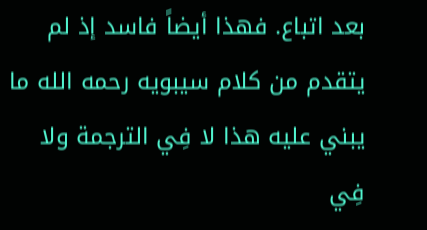بعد اتباع. فهذا أيضاً فاسد إذ لم يتقدم من كلام سيبويه رحمه الله ما يبني عليه هذا لا فِي الترجمة ولا فِي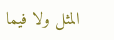المثل ولا فيما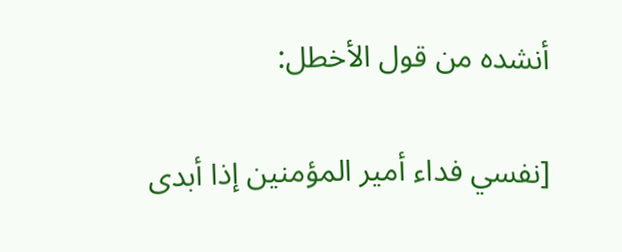أنشده من قول الأخطل:

[نفسي فداء أمير المؤمنين إذا أبدى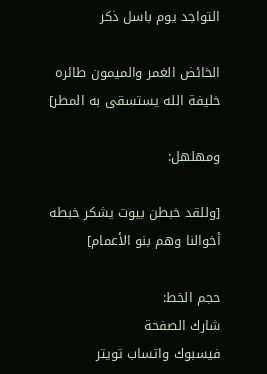التواجد يوم باسل ذكر

الخائض الغمر والميمون طائره خليفة الله يستسقى به المطر]

ومهلهل:

[وللقد خبطن بيوت يشكر خبطه أخوالنا وهم بنو الأعمام]

حجم الخط:
شارك الصفحة
فيسبوك واتساب تويتر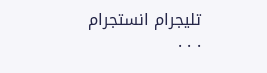تليجرام انستجرام
. . .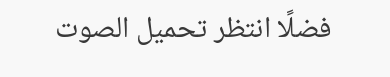فضلًا انتظر تحميل الصوت